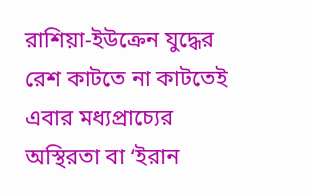রাশিয়া-ইউক্রেন যুদ্ধের রেশ কাটতে না কাটতেই এবার মধ্যপ্রাচ্যের অস্থিরতা বা ‘ইরান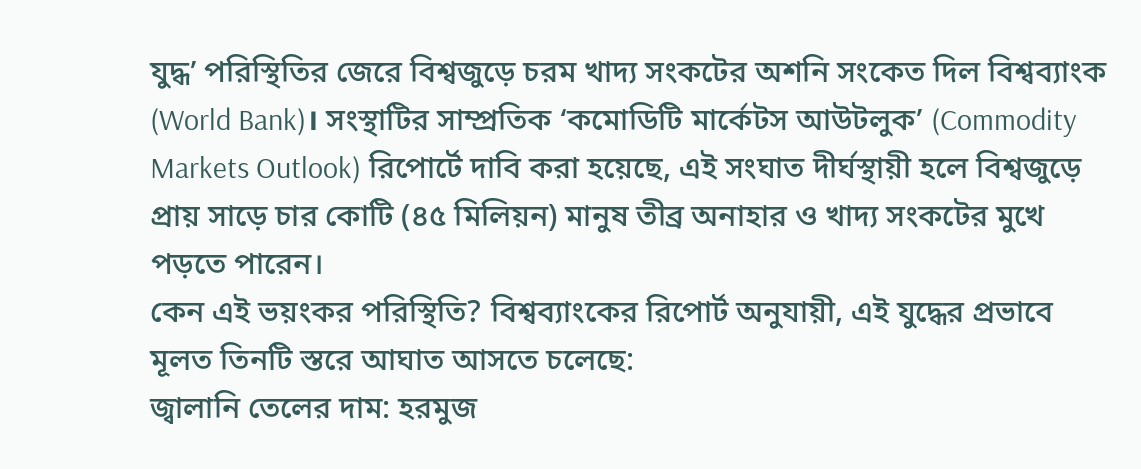যুদ্ধ’ পরিস্থিতির জেরে বিশ্বজুড়ে চরম খাদ্য সংকটের অশনি সংকেত দিল বিশ্বব্যাংক (World Bank)। সংস্থাটির সাম্প্রতিক ‘কমোডিটি মার্কেটস আউটলুক’ (Commodity Markets Outlook) রিপোর্টে দাবি করা হয়েছে, এই সংঘাত দীর্ঘস্থায়ী হলে বিশ্বজুড়ে প্রায় সাড়ে চার কোটি (৪৫ মিলিয়ন) মানুষ তীব্র অনাহার ও খাদ্য সংকটের মুখে পড়তে পারেন।
কেন এই ভয়ংকর পরিস্থিতি? বিশ্বব্যাংকের রিপোর্ট অনুযায়ী, এই যুদ্ধের প্রভাবে মূলত তিনটি স্তরে আঘাত আসতে চলেছে:
জ্বালানি তেলের দাম: হরমুজ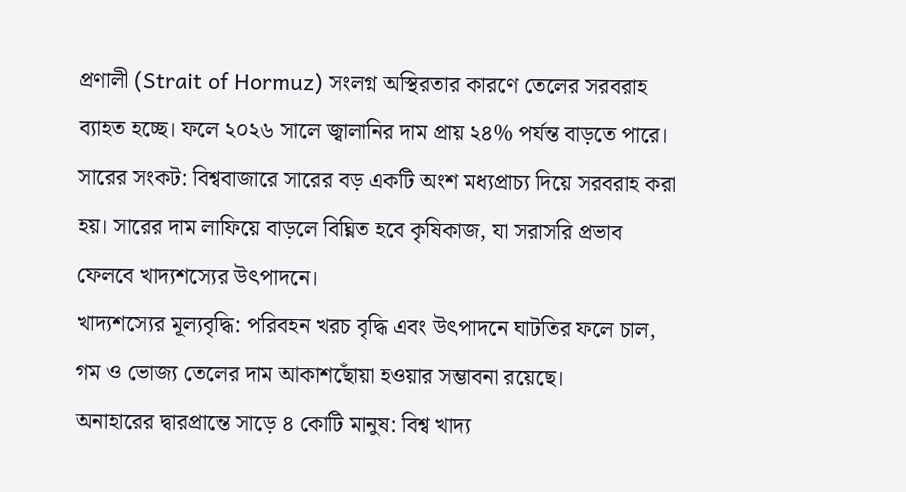প্রণালী (Strait of Hormuz) সংলগ্ন অস্থিরতার কারণে তেলের সরবরাহ ব্যাহত হচ্ছে। ফলে ২০২৬ সালে জ্বালানির দাম প্রায় ২৪% পর্যন্ত বাড়তে পারে।
সারের সংকট: বিশ্ববাজারে সারের বড় একটি অংশ মধ্যপ্রাচ্য দিয়ে সরবরাহ করা হয়। সারের দাম লাফিয়ে বাড়লে বিঘ্নিত হবে কৃষিকাজ, যা সরাসরি প্রভাব ফেলবে খাদ্যশস্যের উৎপাদনে।
খাদ্যশস্যের মূল্যবৃদ্ধি: পরিবহন খরচ বৃদ্ধি এবং উৎপাদনে ঘাটতির ফলে চাল, গম ও ভোজ্য তেলের দাম আকাশছোঁয়া হওয়ার সম্ভাবনা রয়েছে।
অনাহারের দ্বারপ্রান্তে সাড়ে ৪ কোটি মানুষ: বিশ্ব খাদ্য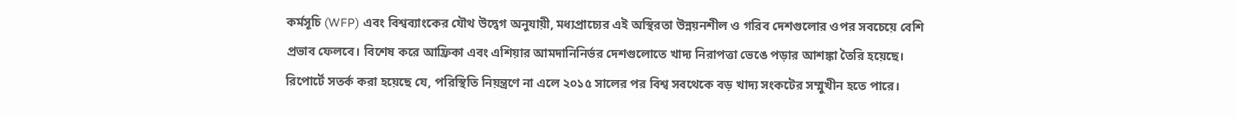কর্মসূচি (WFP) এবং বিশ্বব্যাংকের যৌথ উদ্বেগ অনুযায়ী, মধ্যপ্রাচ্যের এই অস্থিরতা উন্নয়নশীল ও গরিব দেশগুলোর ওপর সবচেয়ে বেশি প্রভাব ফেলবে। বিশেষ করে আফ্রিকা এবং এশিয়ার আমদানিনির্ভর দেশগুলোতে খাদ্য নিরাপত্তা ভেঙে পড়ার আশঙ্কা তৈরি হয়েছে। রিপোর্টে সতর্ক করা হয়েছে যে, পরিস্থিতি নিয়ন্ত্রণে না এলে ২০১৫ সালের পর বিশ্ব সবথেকে বড় খাদ্য সংকটের সম্মুখীন হতে পারে।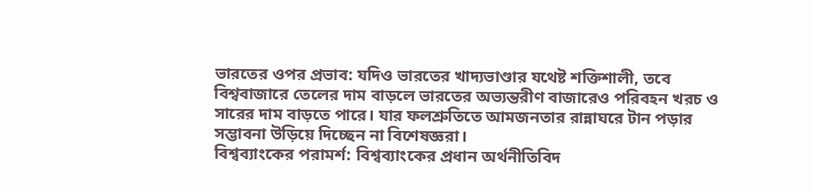ভারতের ওপর প্রভাব: যদিও ভারতের খাদ্যভাণ্ডার যথেষ্ট শক্তিশালী, তবে বিশ্ববাজারে তেলের দাম বাড়লে ভারতের অভ্যন্তরীণ বাজারেও পরিবহন খরচ ও সারের দাম বাড়তে পারে। যার ফলশ্রুতিতে আমজনতার রান্নাঘরে টান পড়ার সম্ভাবনা উড়িয়ে দিচ্ছেন না বিশেষজ্ঞরা।
বিশ্বব্যাংকের পরামর্শ: বিশ্বব্যাংকের প্রধান অর্থনীতিবিদ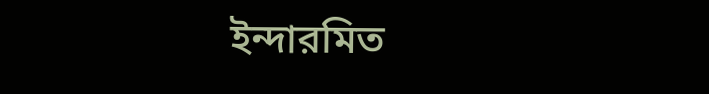ইন্দারমিত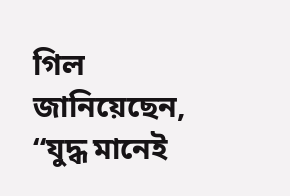গিল জানিয়েছেন, “যুদ্ধ মানেই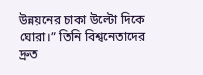উন্নয়নের চাকা উল্টো দিকে ঘোরা।” তিনি বিশ্বনেতাদের দ্রুত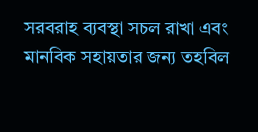সরবরাহ ব্যবস্থা সচল রাখা এবং মানবিক সহায়তার জন্য তহবিল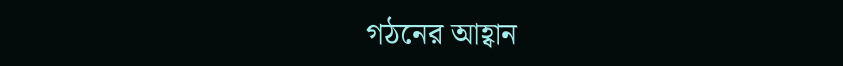গঠনের আহ্বান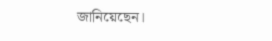জানিয়েছেন।